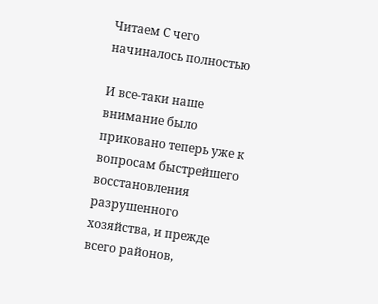Читаем С чего начиналось полностью

И все-таки наше внимание было приковано теперь уже к вопросам быстрейшего восстановления разрушенного хозяйства, и прежде всего районов,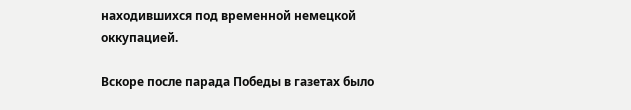находившихся под временной немецкой оккупацией.

Вскоре после парада Победы в газетах было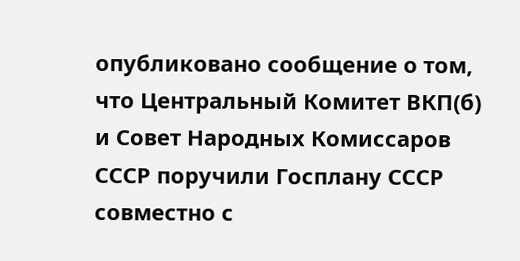опубликовано сообщение о том, что Центральный Комитет ВКП(б) и Совет Народных Комиссаров СССР поручили Госплану СССР совместно с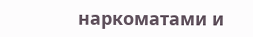наркоматами и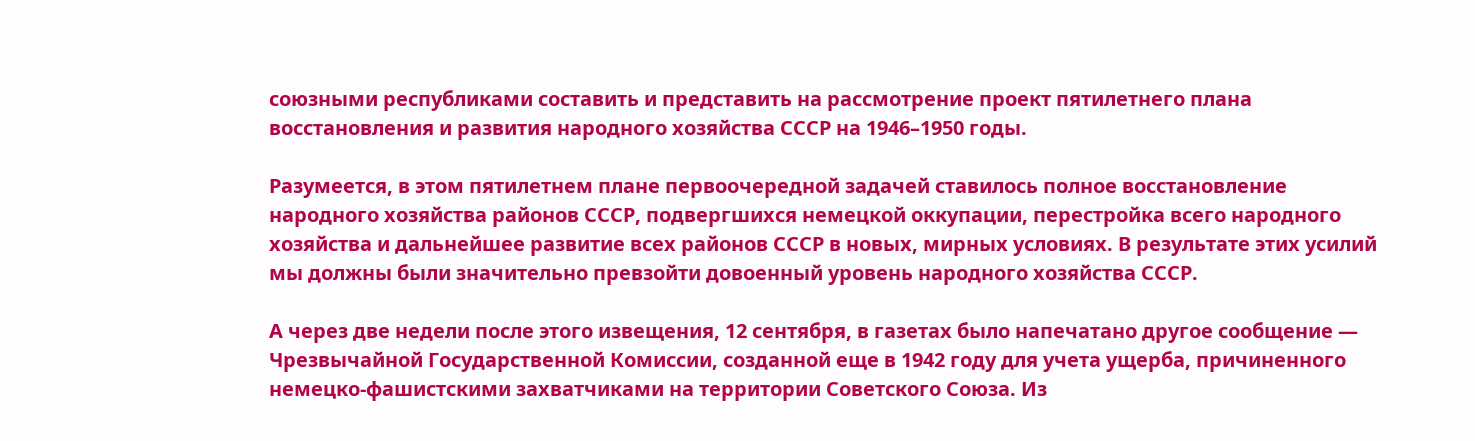союзными республиками составить и представить на рассмотрение проект пятилетнего плана восстановления и развития народного хозяйства СССР на 1946–1950 годы.

Разумеется, в этом пятилетнем плане первоочередной задачей ставилось полное восстановление народного хозяйства районов СССР, подвергшихся немецкой оккупации, перестройка всего народного хозяйства и дальнейшее развитие всех районов СССР в новых, мирных условиях. В результате этих усилий мы должны были значительно превзойти довоенный уровень народного хозяйства СССР.

А через две недели после этого извещения, 12 сентября, в газетах было напечатано другое сообщение — Чрезвычайной Государственной Комиссии, созданной еще в 1942 году для учета ущерба, причиненного немецко-фашистскими захватчиками на территории Советского Союза. Из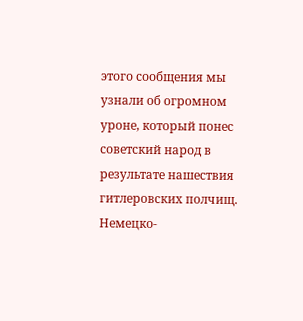этого сообщения мы узнали об огромном уроне, который понес советский народ в результате нашествия гитлеровских полчищ. Немецко-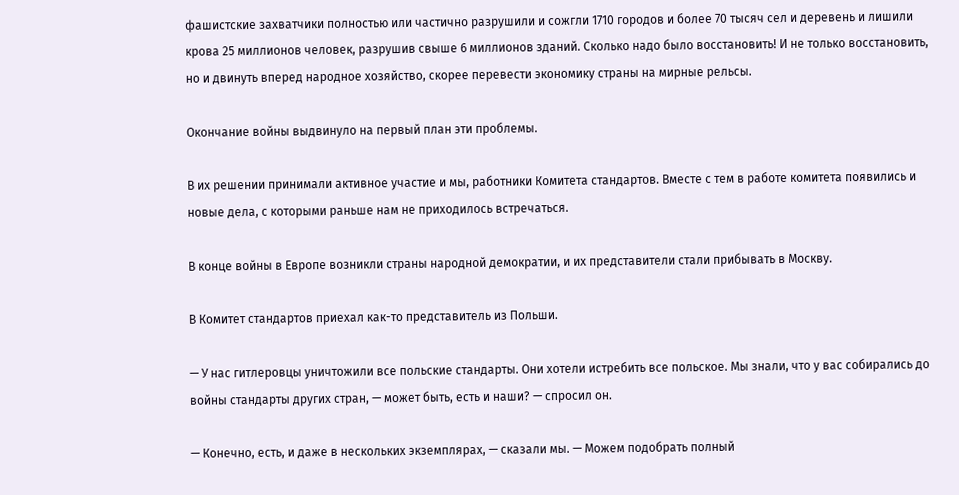фашистские захватчики полностью или частично разрушили и сожгли 1710 городов и более 70 тысяч сел и деревень и лишили крова 25 миллионов человек, разрушив свыше 6 миллионов зданий. Сколько надо было восстановить! И не только восстановить, но и двинуть вперед народное хозяйство, скорее перевести экономику страны на мирные рельсы.

Окончание войны выдвинуло на первый план эти проблемы.

В их решении принимали активное участие и мы, работники Комитета стандартов. Вместе с тем в работе комитета появились и новые дела, с которыми раньше нам не приходилось встречаться.

В конце войны в Европе возникли страны народной демократии, и их представители стали прибывать в Москву.

В Комитет стандартов приехал как-то представитель из Польши.

— У нас гитлеровцы уничтожили все польские стандарты. Они хотели истребить все польское. Мы знали, что у вас собирались до войны стандарты других стран, — может быть, есть и наши? — спросил он.

— Конечно, есть, и даже в нескольких экземплярах, — сказали мы. — Можем подобрать полный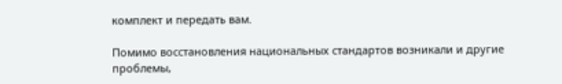комплект и передать вам.

Помимо восстановления национальных стандартов возникали и другие проблемы,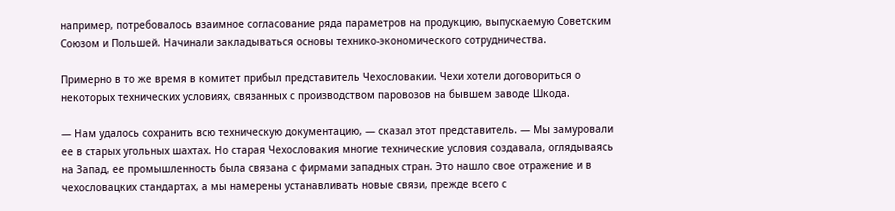например, потребовалось взаимное согласование ряда параметров на продукцию, выпускаемую Советским Союзом и Польшей. Начинали закладываться основы технико-экономического сотрудничества.

Примерно в то же время в комитет прибыл представитель Чехословакии. Чехи хотели договориться о некоторых технических условиях, связанных с производством паровозов на бывшем заводе Шкода.

— Нам удалось сохранить всю техническую документацию, — сказал этот представитель. — Мы замуровали ее в старых угольных шахтах. Но старая Чехословакия многие технические условия создавала, оглядываясь на Запад, ее промышленность была связана с фирмами западных стран. Это нашло свое отражение и в чехословацких стандартах, а мы намерены устанавливать новые связи, прежде всего с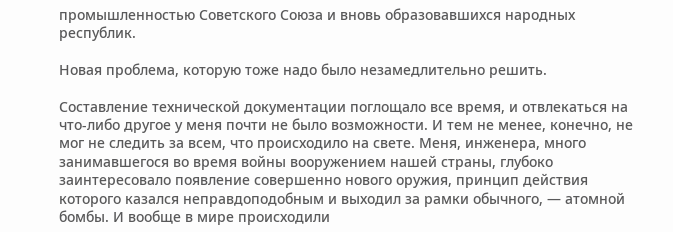промышленностью Советского Союза и вновь образовавшихся народных республик.

Новая проблема, которую тоже надо было незамедлительно решить.

Составление технической документации поглощало все время, и отвлекаться на что-либо другое у меня почти не было возможности. И тем не менее, конечно, не мог не следить за всем, что происходило на свете. Меня, инженера, много занимавшегося во время войны вооружением нашей страны, глубоко заинтересовало появление совершенно нового оружия, принцип действия которого казался неправдоподобным и выходил за рамки обычного, — атомной бомбы. И вообще в мире происходили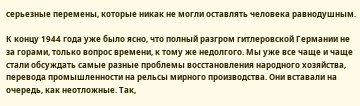серьезные перемены, которые никак не могли оставлять человека равнодушным.

К концу 1944 года уже было ясно, что полный разгром гитлеровской Германии не за горами, только вопрос времени, к тому же недолгого. Мы уже все чаще и чаще стали обсуждать самые разные проблемы восстановления народного хозяйства, перевода промышленности на рельсы мирного производства. Они вставали на очередь, как неотложные. Так,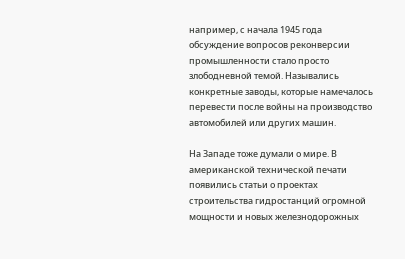например, с начала 1945 года обсуждение вопросов реконверсии промышленности стало просто злободневной темой. Назывались конкретные заводы, которые намечалось перевести после войны на производство автомобилей или других машин.

На Западе тоже думали о мире. В американской технической печати появились статьи о проектах строительства гидростанций огромной мощности и новых железнодорожных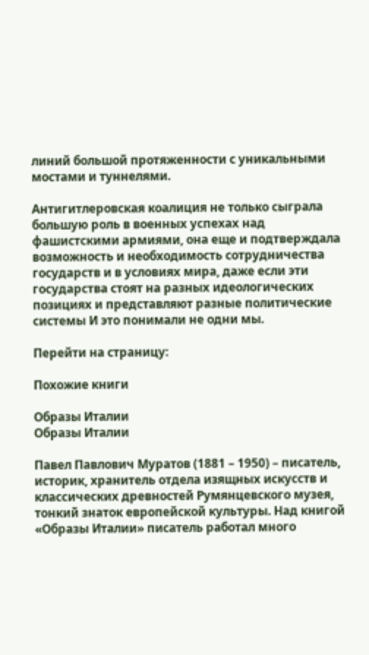линий большой протяженности с уникальными мостами и туннелями.

Антигитлеровская коалиция не только сыграла большую роль в военных успехах над фашистскими армиями, она еще и подтверждала возможность и необходимость сотрудничества государств и в условиях мира, даже если эти государства стоят на разных идеологических позициях и представляют разные политические системы И это понимали не одни мы.

Перейти на страницу:

Похожие книги

Образы Италии
Образы Италии

Павел Павлович Муратов (1881 – 1950) – писатель, историк, хранитель отдела изящных искусств и классических древностей Румянцевского музея, тонкий знаток европейской культуры. Над книгой «Образы Италии» писатель работал много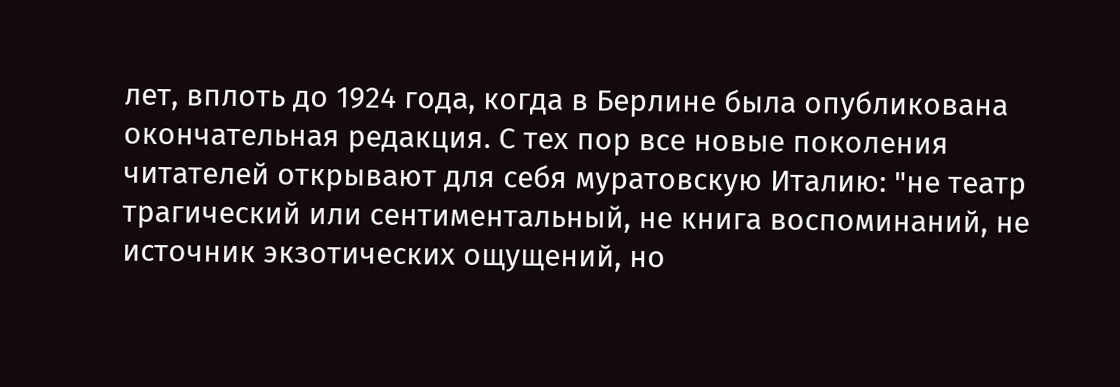лет, вплоть до 1924 года, когда в Берлине была опубликована окончательная редакция. С тех пор все новые поколения читателей открывают для себя муратовскую Италию: "не театр трагический или сентиментальный, не книга воспоминаний, не источник экзотических ощущений, но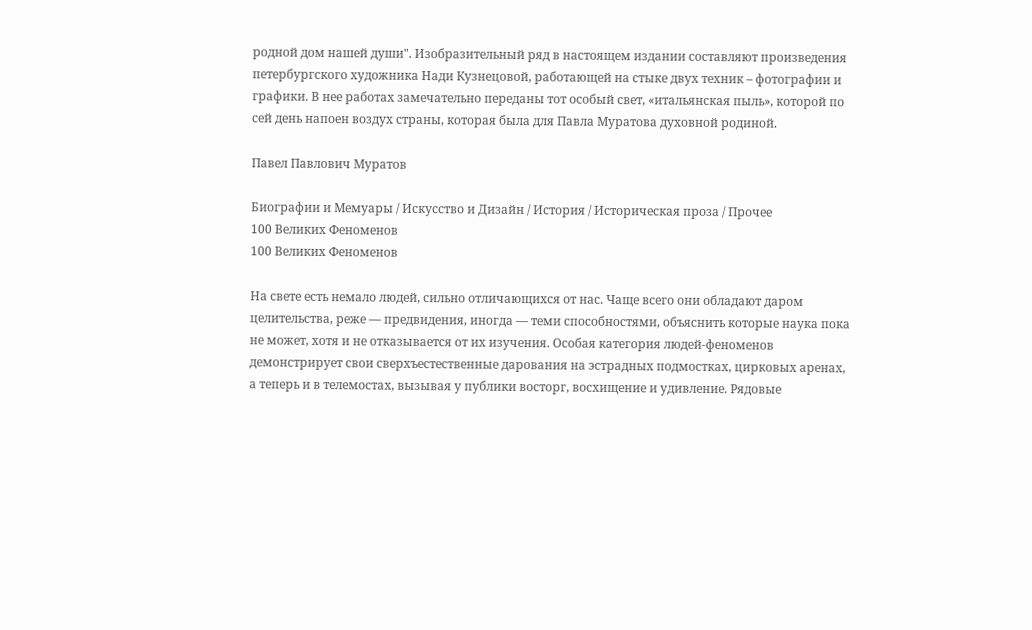родной дом нашей души". Изобразительный ряд в настоящем издании составляют произведения петербургского художника Нади Кузнецовой, работающей на стыке двух техник – фотографии и графики. В нее работах замечательно переданы тот особый свет, «итальянская пыль», которой по сей день напоен воздух страны, которая была для Павла Муратова духовной родиной.

Павел Павлович Муратов

Биографии и Мемуары / Искусство и Дизайн / История / Историческая проза / Прочее
100 Великих Феноменов
100 Великих Феноменов

На свете есть немало людей, сильно отличающихся от нас. Чаще всего они обладают даром целительства, реже — предвидения, иногда — теми способностями, объяснить которые наука пока не может, хотя и не отказывается от их изучения. Особая категория людей-феноменов демонстрирует свои сверхъестественные дарования на эстрадных подмостках, цирковых аренах, а теперь и в телемостах, вызывая у публики восторг, восхищение и удивление. Рядовые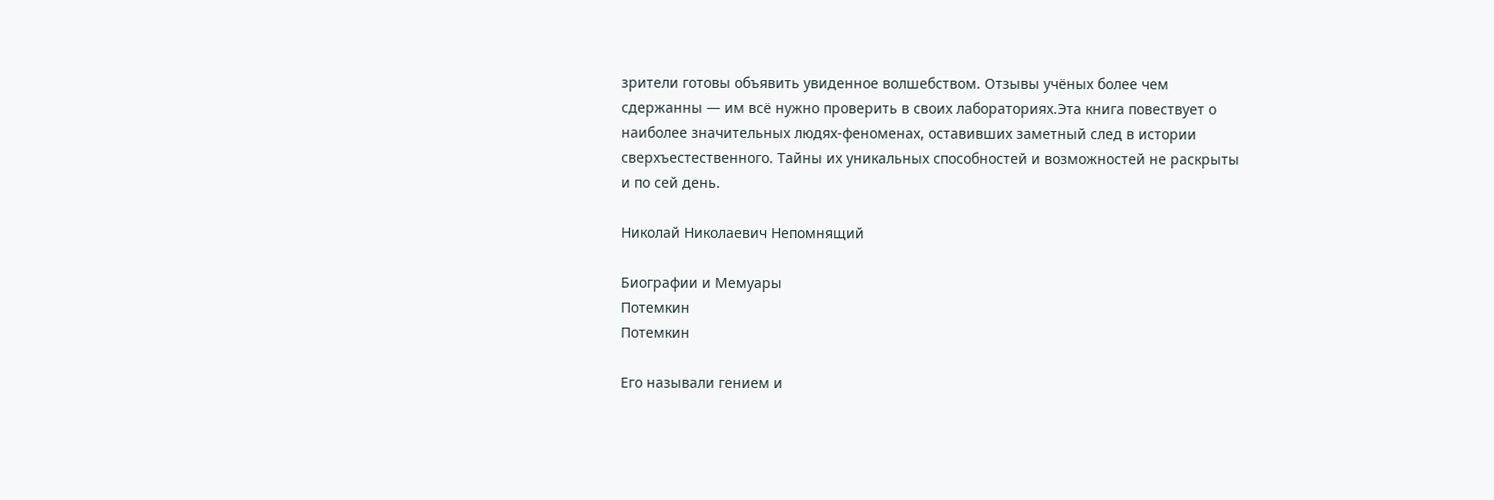зрители готовы объявить увиденное волшебством. Отзывы учёных более чем сдержанны — им всё нужно проверить в своих лабораториях.Эта книга повествует о наиболее значительных людях-феноменах, оставивших заметный след в истории сверхъестественного. Тайны их уникальных способностей и возможностей не раскрыты и по сей день.

Николай Николаевич Непомнящий

Биографии и Мемуары
Потемкин
Потемкин

Его называли гением и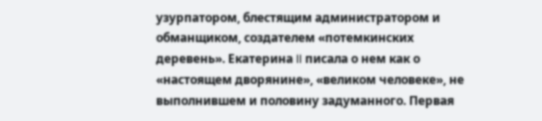узурпатором, блестящим администратором и обманщиком, создателем «потемкинских деревень». Екатерина II писала о нем как о «настоящем дворянине», «великом человеке», не выполнившем и половину задуманного. Первая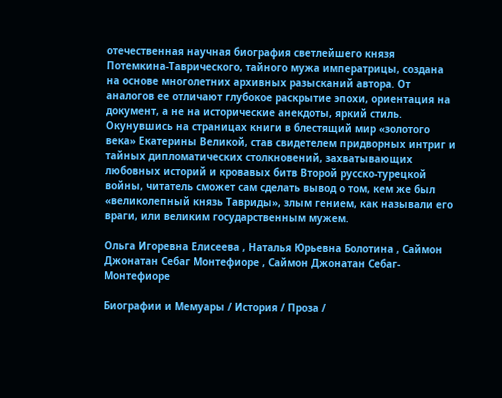отечественная научная биография светлейшего князя Потемкина-Таврического, тайного мужа императрицы, создана на основе многолетних архивных разысканий автора. От аналогов ее отличают глубокое раскрытие эпохи, ориентация на документ, а не на исторические анекдоты, яркий стиль. Окунувшись на страницах книги в блестящий мир «золотого века» Екатерины Великой, став свидетелем придворных интриг и тайных дипломатических столкновений, захватывающих любовных историй и кровавых битв Второй русско-турецкой войны, читатель сможет сам сделать вывод о том, кем же был «великолепный князь Тавриды», злым гением, как называли его враги, или великим государственным мужем.

Ольга Игоревна Елисеева , Наталья Юрьевна Болотина , Саймон Джонатан Себаг Монтефиоре , Саймон Джонатан Себаг-Монтефиоре

Биографии и Мемуары / История / Проза /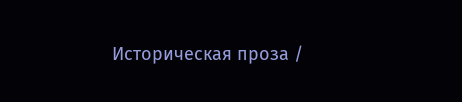Историческая проза /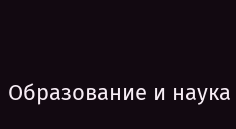Образование и наука